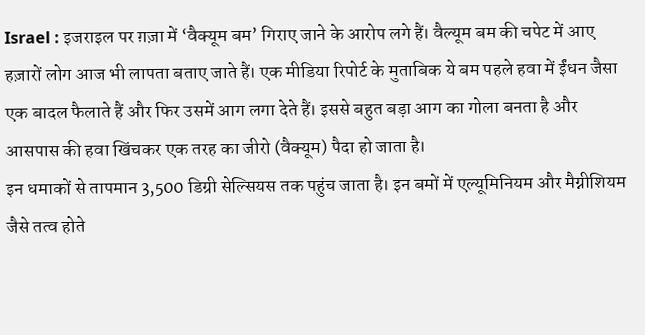Israel : इजराइल पर ग़ज़ा में ‘वैक्यूम बम’ गिराए जाने के आरोप लगे हैं। वैल्यूम बम की चपेट में आए हज़ारों लोग आज भी लापता बताए जाते हैं। एक मीडिया रिपोर्ट के मुताबिक ये बम पहले हवा में ईंधन जैसा एक बादल फैलाते हैं और फिर उसमें आग लगा देते हैं। इससे बहुत बड़ा आग का गोला बनता है और आसपास की हवा खिंचकर एक तरह का जीरो (वैक्यूम) पैदा हो जाता है।
इन धमाकों से तापमान 3,500 डिग्री सेल्सियस तक पहुंच जाता है। इन बमों में एल्यूमिनियम और मैग्नीशियम जैसे तत्व होते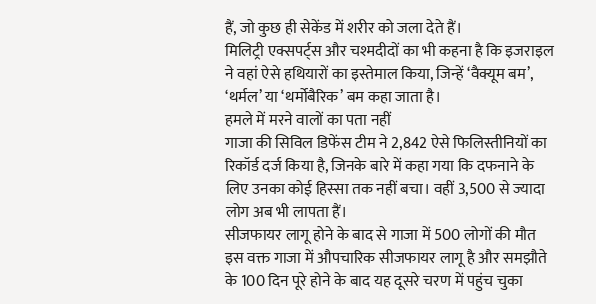हैं, जो कुछ ही सेकेंड में शरीर को जला देते हैं।
मिलिट्री एक्सपर्ट्स और चश्मदीदों का भी कहना है कि इजराइल ने वहां ऐसे हथियारों का इस्तेमाल किया, जिन्हें ‘वैक्यूम बम’, ‘थर्मल’ या ‘थर्मोबैरिक’ बम कहा जाता है।
हमले में मरने वालों का पता नहीं
गाजा की सिविल डिफेंस टीम ने 2,842 ऐसे फिलिस्तीनियों का रिकॉर्ड दर्ज किया है, जिनके बारे में कहा गया कि दफनाने के लिए उनका कोई हिस्सा तक नहीं बचा। वहीं 3,500 से ज्यादा लोग अब भी लापता हैं।
सीजफायर लागू होने के बाद से गाजा में 500 लोगों की मौत
इस वक्त गाजा में औपचारिक सीजफायर लागू है और समझौते के 100 दिन पूरे होने के बाद यह दूसरे चरण में पहुंच चुका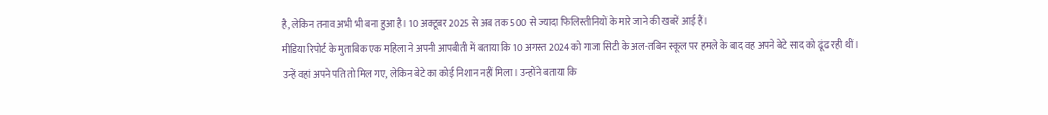है, लेकिन तनाव अभी भी बना हुआ है। 10 अक्टूबर 2025 से अब तक 500 से ज्यादा फिलिस्तीनियों के मारे जाने की खबरें आई हैं।
मीडिया रिपोर्ट के मुताबिक एक महिला ने अपनी आपबीती में बताया कि 10 अगस्त 2024 को गाजा सिटी के अल-तबिन स्कूल पर हमले के बाद वह अपने बेटे साद को ढूंढ रही थीं।
उन्हें वहां अपने पति तो मिल गए, लेकिन बेटे का कोई निशान नहीं मिला। उन्होंने बताया कि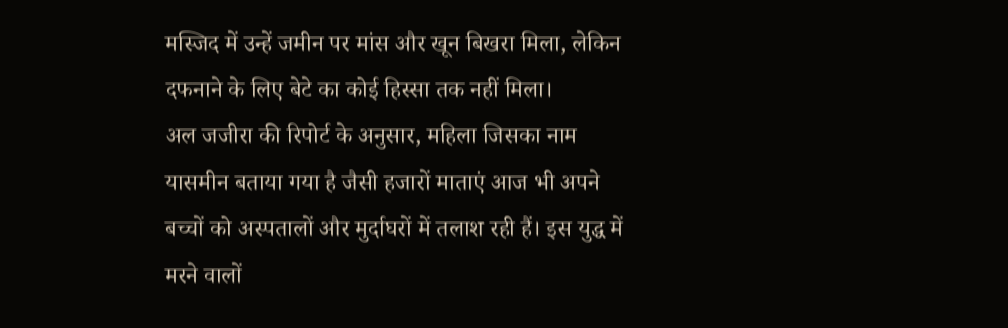मस्जिद में उन्हें जमीन पर मांस और खून बिखरा मिला, लेकिन दफनाने के लिए बेटे का कोई हिस्सा तक नहीं मिला।
अल जजीरा की रिपोर्ट के अनुसार, महिला जिसका नाम यासमीन बताया गया है जैसी हजारों माताएं आज भी अपने बच्चों को अस्पतालों और मुर्दाघरों में तलाश रही हैं। इस युद्ध में मरने वालों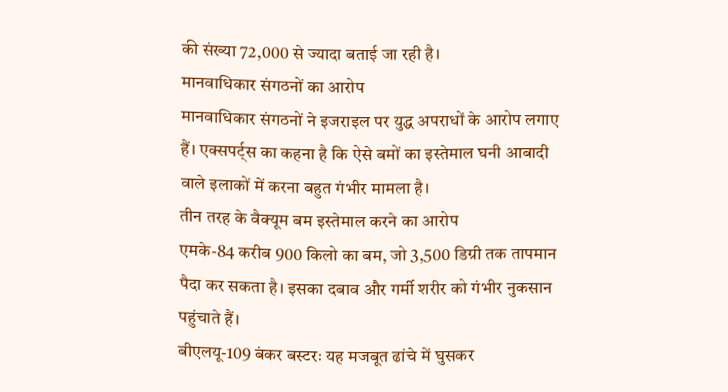की संख्या 72,000 से ज्यादा बताई जा रही है।
मानवाधिकार संगठनों का आरोप
मानवाधिकार संगठनों ने इजराइल पर युद्ध अपराधों के आरोप लगाए हैं। एक्सपर्ट्स का कहना है कि ऐसे बमों का इस्तेमाल घनी आबादी वाले इलाकों में करना बहुत गंभीर मामला है।
तीन तरह के वैक्यूम बम इस्तेमाल करने का आरोप
एमके-84 करीब 900 किलो का बम, जो 3,500 डिग्री तक तापमान पैदा कर सकता है। इसका दबाव और गर्मी शरीर को गंभीर नुकसान पहुंचाते हैं।
बीएलयू-109 बंकर बस्टरः यह मजबूत ढांचे में घुसकर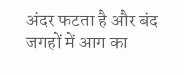अंदर फटता है और बंद जगहों में आग का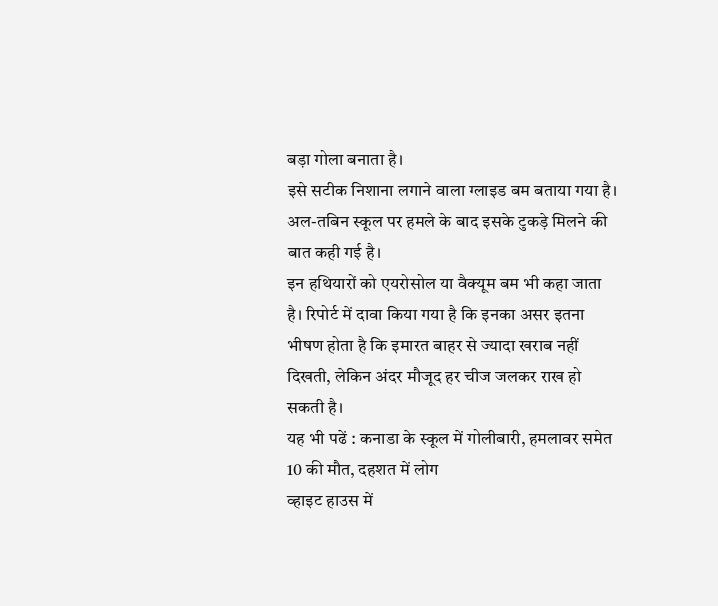बड़ा गोला बनाता है।
इसे सटीक निशाना लगाने वाला ग्लाइड बम बताया गया है। अल-तबिन स्कूल पर हमले के बाद इसके टुकड़े मिलने की बात कही गई है।
इन हथियारों को एयरोसोल या वैक्यूम बम भी कहा जाता है। रिपोर्ट में दावा किया गया है कि इनका असर इतना भीषण होता है कि इमारत बाहर से ज्यादा खराब नहीं दिखती, लेकिन अंदर मौजूद हर चीज जलकर राख हो सकती है।
यह भी पढें : कनाडा के स्कूल में गोलीबारी, हमलावर समेत 10 की मौत, दहशत में लोग
व्हाइट हाउस में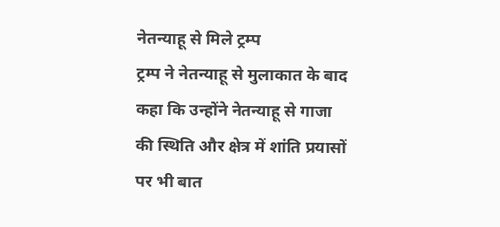नेतन्याहू से मिले ट्रम्प
ट्रम्प ने नेतन्याहू से मुलाकात के बाद कहा कि उन्होंने नेतन्याहू से गाजा की स्थिति और क्षेत्र में शांति प्रयासों पर भी बात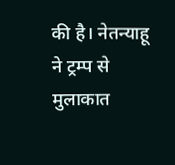की है। नेतन्याहू ने ट्रम्प से मुलाकात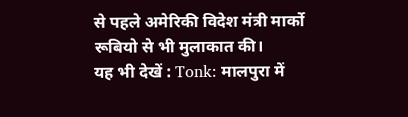से पहले अमेरिकी विदेश मंत्री मार्को रूबियो से भी मुलाकात की।
यह भी देखें : Tonk: मालपुरा में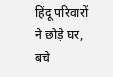हिंदू परिवारों ने छोड़े घर, बचे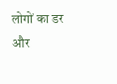लोगों का डर और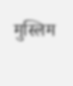मुस्लिम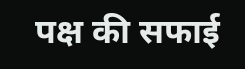पक्ष की सफाई